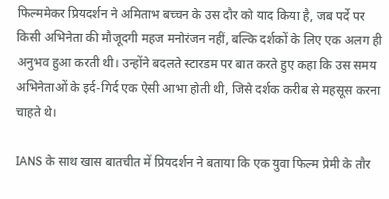फिल्ममेकर प्रियदर्शन ने अमिताभ बच्चन के उस दौर को याद किया है, जब पर्दे पर किसी अभिनेता की मौजूदगी महज मनोरंजन नहीं, बल्कि दर्शकों के लिए एक अलग ही अनुभव हुआ करती थी। उन्होंने बदलते स्टारडम पर बात करते हुए कहा कि उस समय अभिनेताओं के इर्द-गिर्द एक ऐसी आभा होती थी, जिसे दर्शक करीब से महसूस करना चाहते थे।

IANS के साथ खास बातचीत में प्रियदर्शन ने बताया कि एक युवा फिल्म प्रेमी के तौर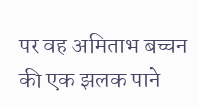पर वह अमिताभ बच्चन की एक झलक पाने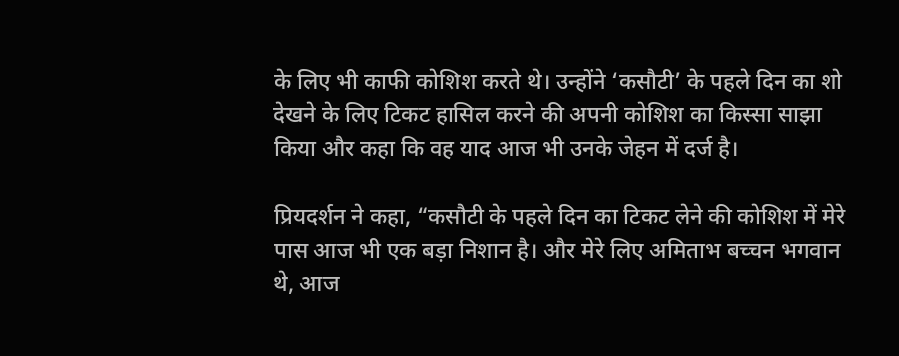के लिए भी काफी कोशिश करते थे। उन्होंने ‘कसौटी’ के पहले दिन का शो देखने के लिए टिकट हासिल करने की अपनी कोशिश का किस्सा साझा किया और कहा कि वह याद आज भी उनके जेहन में दर्ज है।

प्रियदर्शन ने कहा, “कसौटी के पहले दिन का टिकट लेने की कोशिश में मेरे पास आज भी एक बड़ा निशान है। और मेरे लिए अमिताभ बच्चन भगवान थे, आज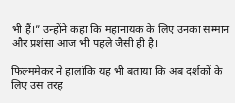भी हैं।” उन्होंने कहा कि महानायक के लिए उनका सम्मान और प्रशंसा आज भी पहले जैसी ही है।

फिल्ममेकर ने हालांकि यह भी बताया कि अब दर्शकों के लिए उस तरह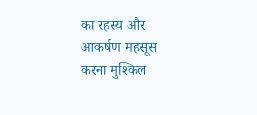का रहस्य और आकर्षण महसूस करना मुश्किल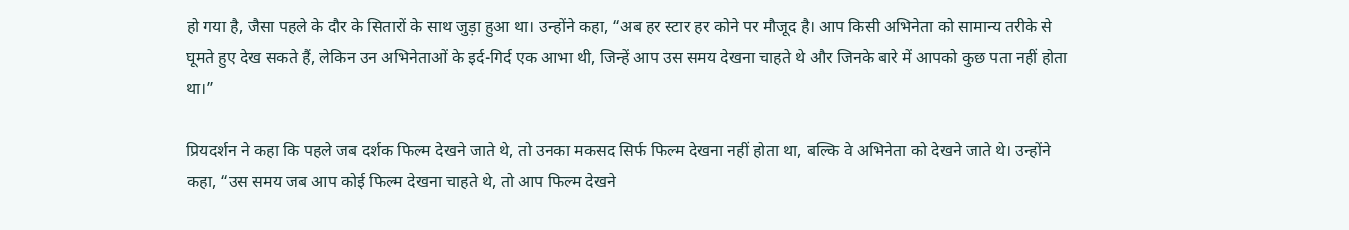हो गया है, जैसा पहले के दौर के सितारों के साथ जुड़ा हुआ था। उन्होंने कहा, “अब हर स्टार हर कोने पर मौजूद है। आप किसी अभिनेता को सामान्य तरीके से घूमते हुए देख सकते हैं, लेकिन उन अभिनेताओं के इर्द-गिर्द एक आभा थी, जिन्हें आप उस समय देखना चाहते थे और जिनके बारे में आपको कुछ पता नहीं होता था।”

प्रियदर्शन ने कहा कि पहले जब दर्शक फिल्म देखने जाते थे, तो उनका मकसद सिर्फ फिल्म देखना नहीं होता था, बल्कि वे अभिनेता को देखने जाते थे। उन्होंने कहा, “उस समय जब आप कोई फिल्म देखना चाहते थे, तो आप फिल्म देखने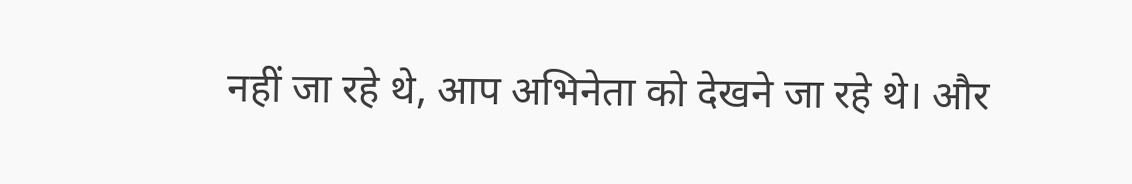नहीं जा रहे थे, आप अभिनेता को देखने जा रहे थे। और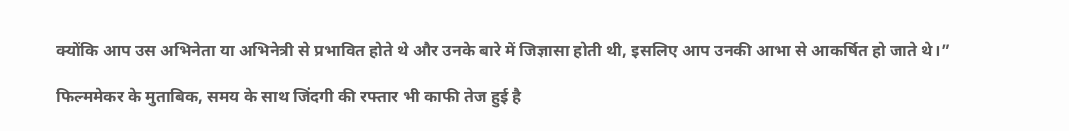क्योंकि आप उस अभिनेता या अभिनेत्री से प्रभावित होते थे और उनके बारे में जिज्ञासा होती थी, इसलिए आप उनकी आभा से आकर्षित हो जाते थे।”

फिल्ममेकर के मुताबिक, समय के साथ जिंदगी की रफ्तार भी काफी तेज हुई है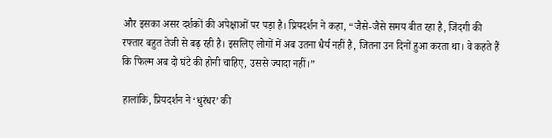और इसका असर दर्शकों की अपेक्षाओं पर पड़ा है। प्रियदर्शन ने कहा, “जैसे-जैसे समय बीत रहा है, जिंदगी की रफ्तार बहुत तेजी से बढ़ रही है। इसलिए लोगों में अब उतना धैर्य नहीं है, जितना उन दिनों हुआ करता था। वे कहते हैं कि फिल्म अब दो घंटे की होनी चाहिए, उससे ज्यादा नहीं।”

हालांकि, प्रियदर्शन ने ‘धुरंधर’ की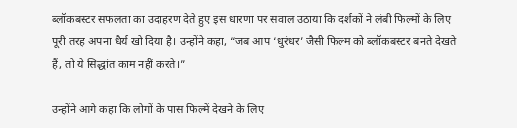ब्लॉकबस्टर सफलता का उदाहरण देते हुए इस धारणा पर सवाल उठाया कि दर्शकों ने लंबी फिल्मों के लिए पूरी तरह अपना धैर्य खो दिया है। उन्होंने कहा, “जब आप ‘धुरंधर’ जैसी फिल्म को ब्लॉकबस्टर बनते देखते हैं, तो ये सिद्धांत काम नहीं करते।”

उन्होंने आगे कहा कि लोगों के पास फिल्में देखने के लिए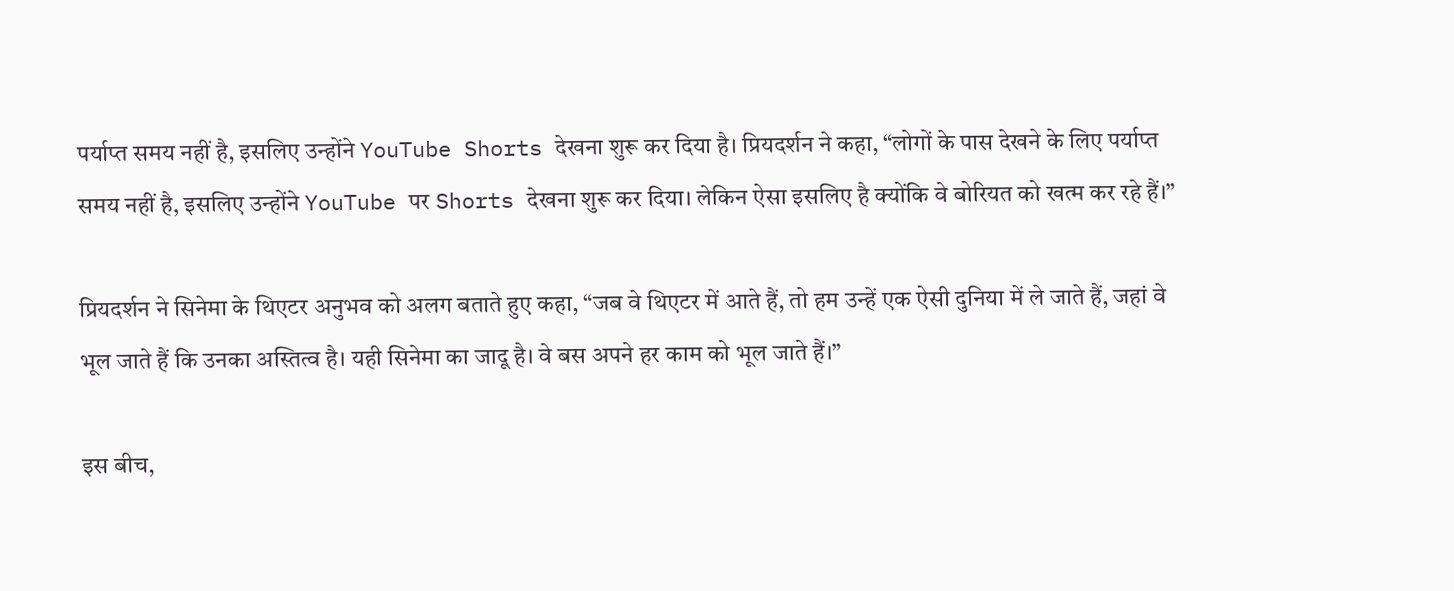पर्याप्त समय नहीं है, इसलिए उन्होंने YouTube Shorts देखना शुरू कर दिया है। प्रियदर्शन ने कहा, “लोगों के पास देखने के लिए पर्याप्त समय नहीं है, इसलिए उन्होंने YouTube पर Shorts देखना शुरू कर दिया। लेकिन ऐसा इसलिए है क्योंकि वे बोरियत को खत्म कर रहे हैं।”

प्रियदर्शन ने सिनेमा के थिएटर अनुभव को अलग बताते हुए कहा, “जब वे थिएटर में आते हैं, तो हम उन्हें एक ऐसी दुनिया में ले जाते हैं, जहां वे भूल जाते हैं कि उनका अस्तित्व है। यही सिनेमा का जादू है। वे बस अपने हर काम को भूल जाते हैं।”

इस बीच,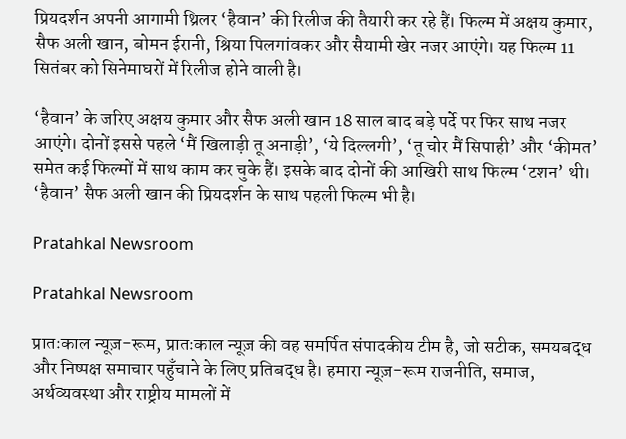प्रियदर्शन अपनी आगामी थ्रिलर ‘हैवान’ की रिलीज की तैयारी कर रहे हैं। फिल्म में अक्षय कुमार, सैफ अली खान, बोमन ईरानी, श्रिया पिलगांवकर और सैयामी खेर नजर आएंगे। यह फिल्म 11 सितंबर को सिनेमाघरों में रिलीज होने वाली है।

‘हैवान’ के जरिए अक्षय कुमार और सैफ अली खान 18 साल बाद बड़े पर्दे पर फिर साथ नजर आएंगे। दोनों इससे पहले ‘मैं खिलाड़ी तू अनाड़ी’, ‘ये दिल्लगी’, ‘तू चोर मैं सिपाही’ और ‘कीमत’ समेत कई फिल्मों में साथ काम कर चुके हैं। इसके बाद दोनों की आखिरी साथ फिल्म ‘टशन’ थी। ‘हैवान’ सैफ अली खान की प्रियदर्शन के साथ पहली फिल्म भी है।

Pratahkal Newsroom

Pratahkal Newsroom

प्रातःकाल न्यूज़-रूम, प्रातःकाल न्यूज़ की वह समर्पित संपादकीय टीम है, जो सटीक, समयबद्ध और निष्पक्ष समाचार पहुँचाने के लिए प्रतिबद्ध है। हमारा न्यूज़-रूम राजनीति, समाज, अर्थव्यवस्था और राष्ट्रीय मामलों में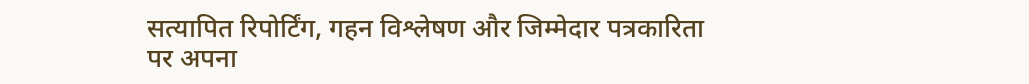सत्यापित रिपोर्टिंग, गहन विश्लेषण और जिम्मेदार पत्रकारिता पर अपना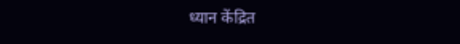ध्यान केंद्रित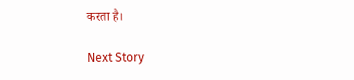करता है।

Next Story